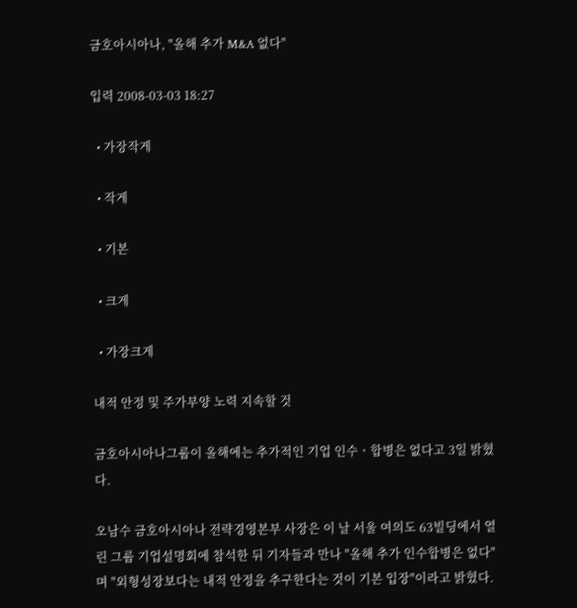금호아시아나, "올해 추가 M&A 없다"

입력 2008-03-03 18:27

  • 가장작게

  • 작게

  • 기본

  • 크게

  • 가장크게

내적 안정 및 주가부양 노력 지속할 것

금호아시아나그룹이 올해에는 추가적인 기업 인수ㆍ합병은 없다고 3일 밝혔다.

오남수 금호아시아나 전략경영본부 사장은 이 날 서울 여의도 63빌딩에서 열린 그룹 기업설명회에 참석한 뒤 기자들과 만나 "올해 추가 인수합병은 없다"며 "외형성장보다는 내적 안정을 추구한다는 것이 기본 입장"이라고 밝혔다.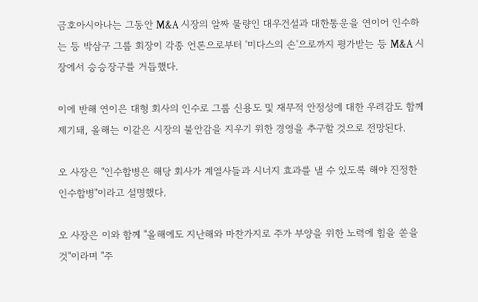금호아시아나는 그동안 M&A 시장의 알짜 물량인 대우건설과 대한통운을 연이어 인수하는 등 박삼구 그룹 회장이 각종 언론으로부터 '미다스의 손'으로까지 평가받는 등 M&A 시장에서 승승장구를 거듭했다.

이에 반해 연이은 대형 회사의 인수로 그룹 신용도 및 재무적 안정성에 대한 우려감도 함께 제기돼, 올해는 이같은 시장의 불안감을 지우기 위한 경영을 추구할 것으로 전망된다.

오 사장은 "인수합병은 해당 회사가 계열사들과 시너지 효과를 낼 수 있도록 해야 진정한 인수합병"이라고 설명했다.

오 사장은 이와 함께 "올해에도 지난해와 마찬가지로 주가 부양을 위한 노력에 힘을 쏟을 것"이라며 "주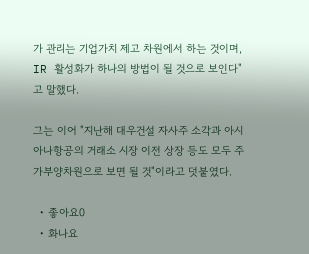가 관리는 기업가치 제고 차원에서 하는 것이며, IR 활성화가 하나의 방법이 될 것으로 보인다"고 말했다.

그는 이어 "지난해 대우건설 자사주 소각과 아시아나항공의 거래소 시장 이전 상장 등도 모두 주가부양차원으로 보면 될 것"이라고 덧붙였다.

  • 좋아요0
  • 화나요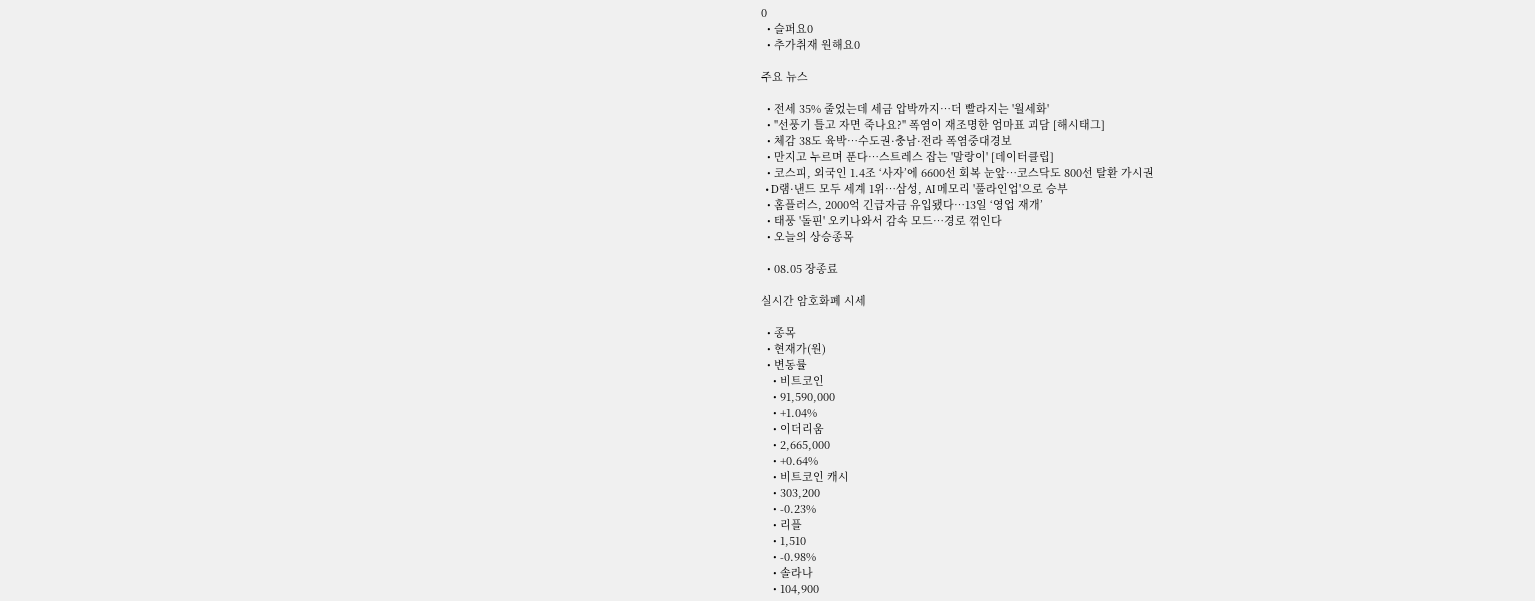0
  • 슬퍼요0
  • 추가취재 원해요0

주요 뉴스

  • 전세 35% 줄었는데 세금 압박까지⋯더 빨라지는 '월세화'
  • "선풍기 틀고 자면 죽나요?" 폭염이 재조명한 엄마표 괴담 [해시태그]
  • 체감 38도 육박…수도권·충남·전라 폭염중대경보
  • 만지고 누르며 푼다…스트레스 잡는 '말랑이' [데이터클립]
  • 코스피, 외국인 1.4조 ‘사자’에 6600선 회복 눈앞…코스닥도 800선 탈환 가시권
  • D램·낸드 모두 세계 1위…삼성, AI 메모리 '풀라인업'으로 승부
  • 홈플러스, 2000억 긴급자금 유입됐다…13일 ‘영업 재개’
  • 태풍 '돌핀' 오키나와서 감속 모드…경로 꺾인다
  • 오늘의 상승종목

  • 08.05 장종료

실시간 암호화폐 시세

  • 종목
  • 현재가(원)
  • 변동률
    • 비트코인
    • 91,590,000
    • +1.04%
    • 이더리움
    • 2,665,000
    • +0.64%
    • 비트코인 캐시
    • 303,200
    • -0.23%
    • 리플
    • 1,510
    • -0.98%
    • 솔라나
    • 104,900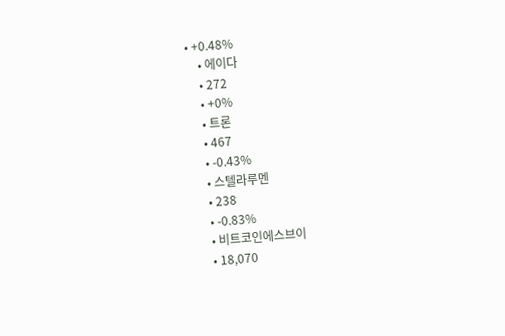• +0.48%
    • 에이다
    • 272
    • +0%
    • 트론
    • 467
    • -0.43%
    • 스텔라루멘
    • 238
    • -0.83%
    • 비트코인에스브이
    • 18,070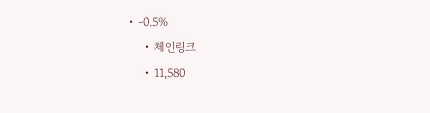• -0.5%
    • 체인링크
    • 11,580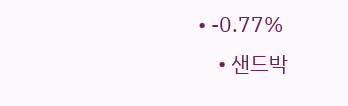• -0.77%
    • 샌드박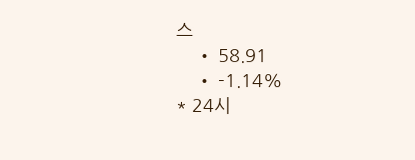스
    • 58.91
    • -1.14%
* 24시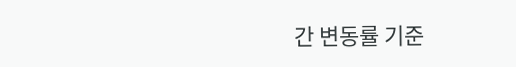간 변동률 기준